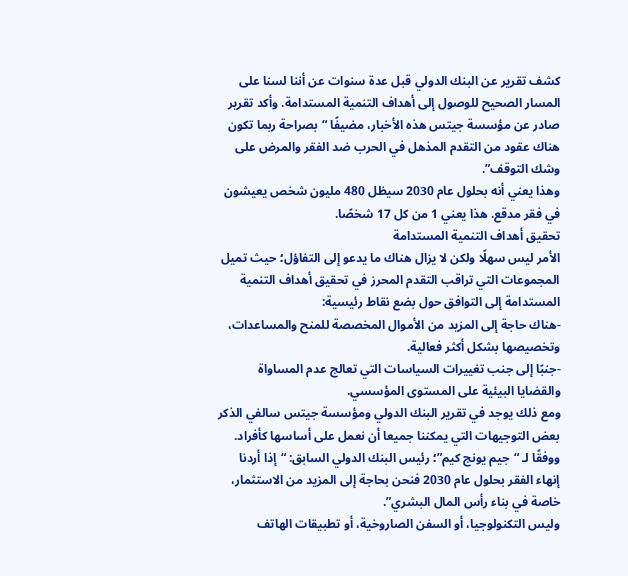كشف تقرير عن البنك الدولي قبل عدة سنوات عن أننا لسنا على المسار الصحيح للوصول إلى أهداف التنمية المستدامة. وأكد تقرير صادر عن مؤسسة جيتس هذه الأخبار، مضيفًا “بصراحة ربما تكون هناك عقود من التقدم المذهل في الحرب ضد الفقر والمرض على وشك التوقف”.
وهذا يعني أنه بحلول عام 2030 سيظل 480 مليون شخص يعيشون في فقر مدقع. هذا يعني 1 من كل 17 شخصًا.
تحقيق أهداف التنمية المستدامة
الأمر ليس سهلًا ولكن لا يزال هناك ما يدعو إلى التفاؤل؛ حيث تميل المجموعات التي تراقب التقدم المحرز في تحقيق أهداف التنمية المستدامة إلى التوافق حول بضع نقاط رئيسية:
-هناك حاجة إلى المزيد من الأموال المخصصة للمنح والمساعدات، وتخصيصها بشكل أكثر فعالية.
-جنبًا إلى جنب تغييرات السياسات التي تعالج عدم المساواة والقضايا البيئية على المستوى المؤسسي.
ومع ذلك يوجد في تقرير البنك الدولي ومؤسسة جيتس سالفي الذكر بعض التوجيهات التي يمكننا جميعا أن نعمل على أساسها كأفراد.
ووفقًا لـ “جيم يونج كيم”؛ رئيس البنك الدولي السابق: “إذا أردنا إنهاء الفقر بحلول عام 2030 فنحن بحاجة إلى المزيد من الاستثمار، خاصة في بناء رأس المال البشري”.
وليس التكنولوجيا، أو السفن الصاروخية، أو تطبيقات الهاتف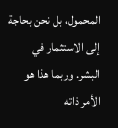المحمول، بل نحن بحاجة إلى الاستثمار في البشر. وربما هذا هو الأمر ذاته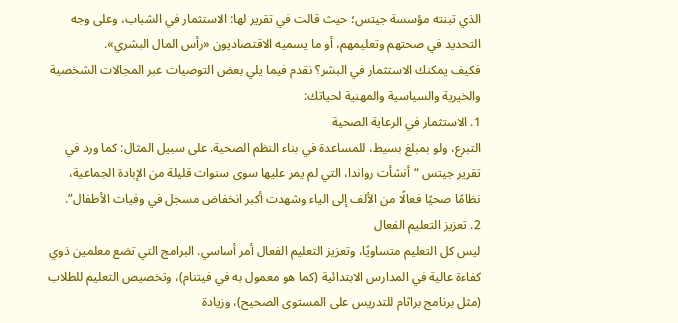الذي تبنته مؤسسة جيتس؛ حيث قالت في تقرير لها: الاستثمار في الشباب، وعلى وجه التحديد في صحتهم وتعليمهم، أو ما يسميه الاقتصاديون «رأس المال البشري».
فكيف يمكنك الاستثمار في البشر؟ نقدم فيما يلي بعض التوصيات عبر المجالات الشخصية والخيرية والسياسية والمهنية لحياتك:
1. الاستثمار في الرعاية الصحية
التبرع، ولو بمبلغ بسيط، للمساعدة في بناء النظم الصحية. على سبيل المثال: كما ورد في تقرير جيتس “أنشأت رواندا، التي لم يمر عليها سوى سنوات قليلة من الإبادة الجماعية، نظامًا صحيًا فعالًا من الألف إلى الياء وشهدت أكبر انخفاض مسجل في وفيات الأطفال”.
2. تعزيز التعليم الفعال
ليس كل التعليم متساويًا، وتعزيز التعليم الفعال أمر أساسي. البرامج التي تضع معلمين ذوي كفاءة عالية في المدارس الابتدائية (كما هو معمول به في فيتنام)، وتخصيص التعليم للطلاب (مثل برنامج براثام للتدريس على المستوى الصحيح)، وزيادة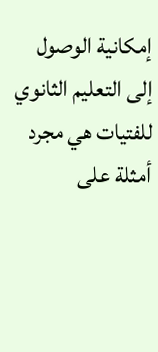إمكانية الوصول إلى التعليم الثانوي للفتيات هي مجرد أمثلة على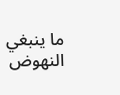ما ينبغي النهوض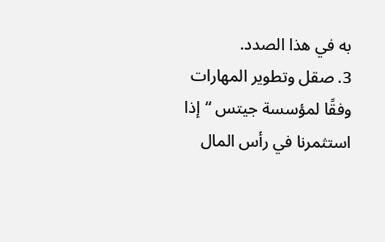به في هذا الصدد.
3. صقل وتطوير المهارات
وفقًا لمؤسسة جيتس “إذا استثمرنا في رأس المال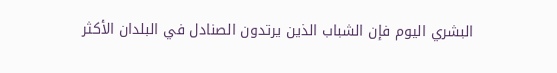البشري اليوم فإن الشباب الذين يرتدون الصنادل في البلدان الأكثر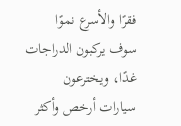فقرًا والأسرع نموًا سوف يركبون الدراجات غدًا، ويخترعون سيارات أرخص وأكثر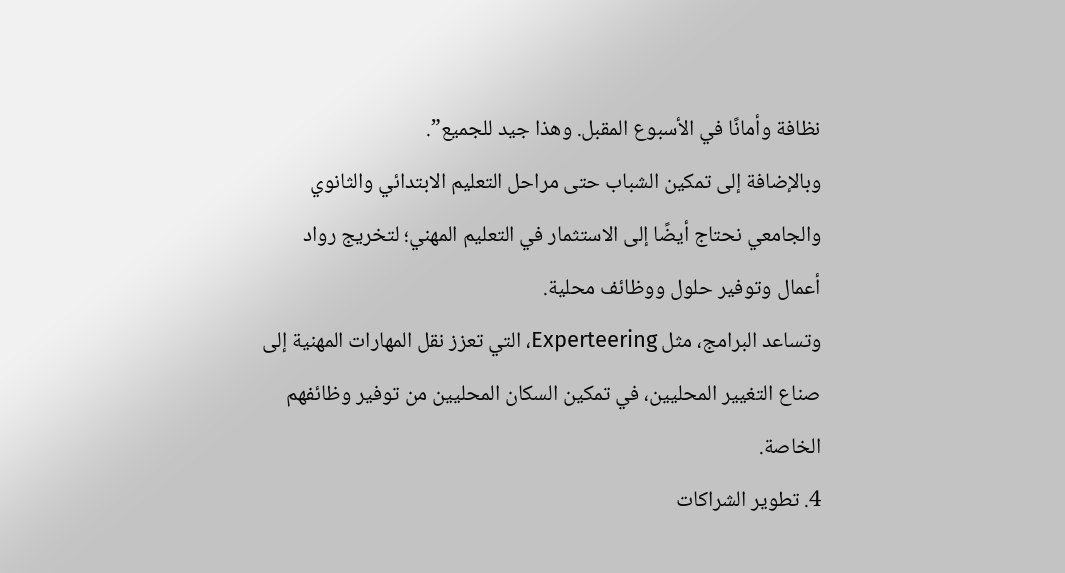نظافة وأمانًا في الأسبوع المقبل. وهذا جيد للجميع”.
وبالإضافة إلى تمكين الشباب حتى مراحل التعليم الابتدائي والثانوي والجامعي نحتاج أيضًا إلى الاستثمار في التعليم المهني؛ لتخريج رواد أعمال وتوفير حلول ووظائف محلية.
وتساعد البرامج، مثل Experteering، التي تعزز نقل المهارات المهنية إلى صناع التغيير المحليين، في تمكين السكان المحليين من توفير وظائفهم الخاصة.
4. تطوير الشراكات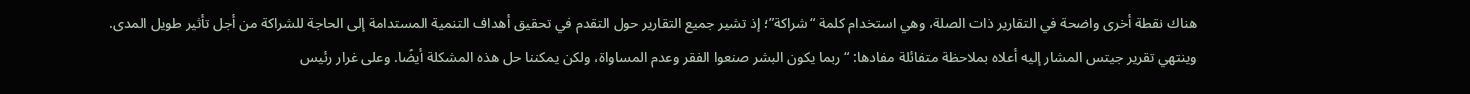هناك نقطة أخرى واضحة في التقارير ذات الصلة، وهي استخدام كلمة “شراكة”؛ إذ تشير جميع التقارير حول التقدم في تحقيق أهداف التنمية المستدامة إلى الحاجة للشراكة من أجل تأثير طويل المدى.
وينتهي تقرير جيتس المشار إليه أعلاه بملاحظة متفائلة مفادها: “ربما يكون البشر صنعوا الفقر وعدم المساواة، ولكن يمكننا حل هذه المشكلة أيضًا. وعلى غرار رئيس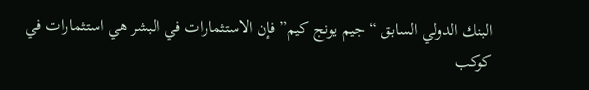البنك الدولي السابق “جيم يونج كيم” فإن الاستثمارات في البشر هي استثمارات في كوكب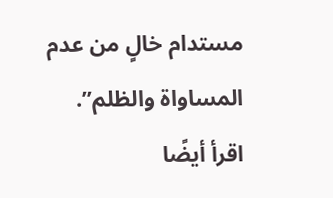مستدام خالٍ من عدم المساواة والظلم”.
اقرأ أيضًا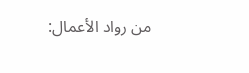من رواد الأعمال: